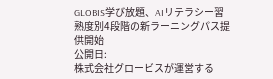GLOBIS学び放題、AIリテラシー習熟度別4段階の新ラーニングパス提供開始
公開日:
株式会社グロービスが運営する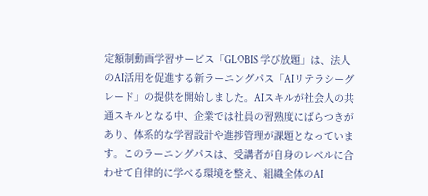定額制動画学習サービス「GLOBIS 学び放題」は、法人のAI活用を促進する新ラーニングパス「AIリテラシーグレード」の提供を開始しました。AIスキルが社会人の共通スキルとなる中、企業では社員の習熟度にばらつきがあり、体系的な学習設計や進捗管理が課題となっています。このラーニングパスは、受講者が自身のレベルに合わせて自律的に学べる環境を整え、組織全体のAI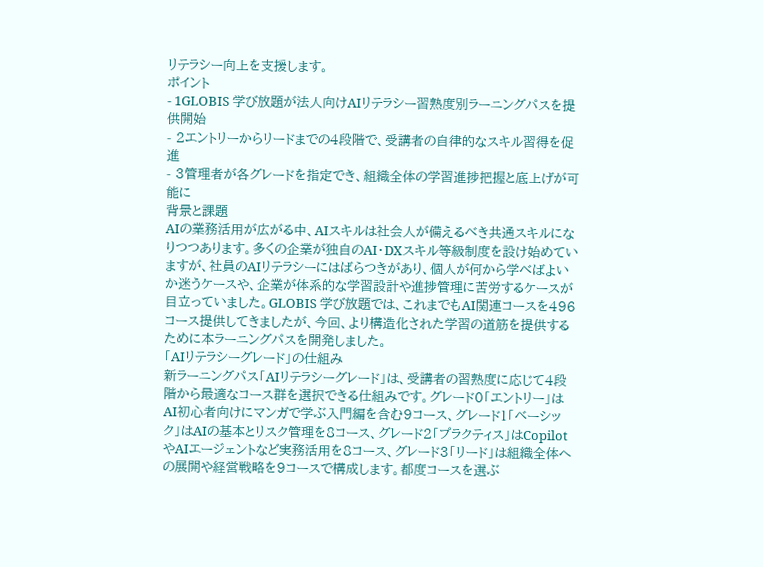リテラシー向上を支援します。
ポイント
- 1GLOBIS 学び放題が法人向けAIリテラシー習熟度別ラーニングパスを提供開始
- 2エントリーからリードまでの4段階で、受講者の自律的なスキル習得を促進
- 3管理者が各グレードを指定でき、組織全体の学習進捗把握と底上げが可能に
背景と課題
AIの業務活用が広がる中、AIスキルは社会人が備えるべき共通スキルになりつつあります。多くの企業が独自のAI・DXスキル等級制度を設け始めていますが、社員のAIリテラシーにはばらつきがあり、個人が何から学べばよいか迷うケースや、企業が体系的な学習設計や進捗管理に苦労するケースが目立っていました。GLOBIS 学び放題では、これまでもAI関連コースを496コース提供してきましたが、今回、より構造化された学習の道筋を提供するために本ラーニングパスを開発しました。
「AIリテラシーグレード」の仕組み
新ラーニングパス「AIリテラシーグレード」は、受講者の習熟度に応じて4段階から最適なコース群を選択できる仕組みです。グレード0「エントリー」はAI初心者向けにマンガで学ぶ入門編を含む9コース、グレード1「ベーシック」はAIの基本とリスク管理を8コース、グレード2「プラクティス」はCopilotやAIエージェントなど実務活用を8コース、グレード3「リード」は組織全体への展開や経営戦略を9コースで構成します。都度コースを選ぶ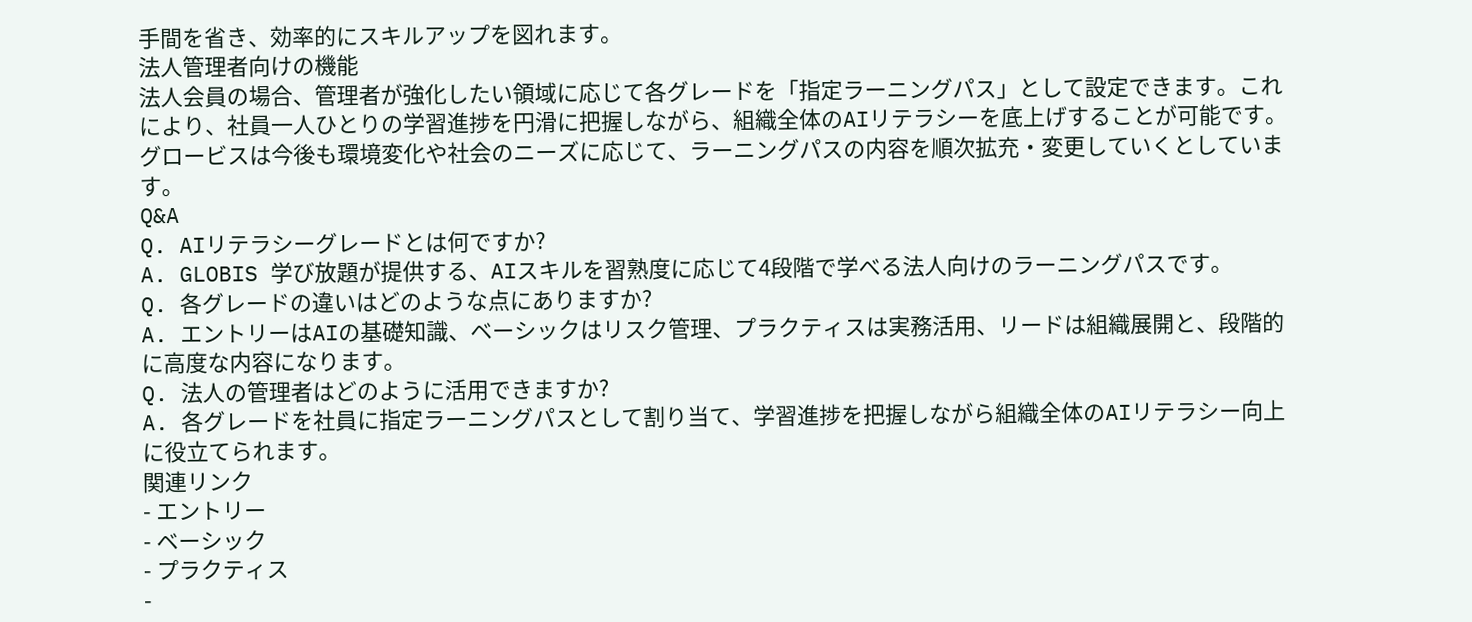手間を省き、効率的にスキルアップを図れます。
法人管理者向けの機能
法人会員の場合、管理者が強化したい領域に応じて各グレードを「指定ラーニングパス」として設定できます。これにより、社員一人ひとりの学習進捗を円滑に把握しながら、組織全体のAIリテラシーを底上げすることが可能です。グロービスは今後も環境変化や社会のニーズに応じて、ラーニングパスの内容を順次拡充・変更していくとしています。
Q&A
Q. AIリテラシーグレードとは何ですか?
A. GLOBIS 学び放題が提供する、AIスキルを習熟度に応じて4段階で学べる法人向けのラーニングパスです。
Q. 各グレードの違いはどのような点にありますか?
A. エントリーはAIの基礎知識、ベーシックはリスク管理、プラクティスは実務活用、リードは組織展開と、段階的に高度な内容になります。
Q. 法人の管理者はどのように活用できますか?
A. 各グレードを社員に指定ラーニングパスとして割り当て、学習進捗を把握しながら組織全体のAIリテラシー向上に役立てられます。
関連リンク
- エントリー
- ベーシック
- プラクティス
-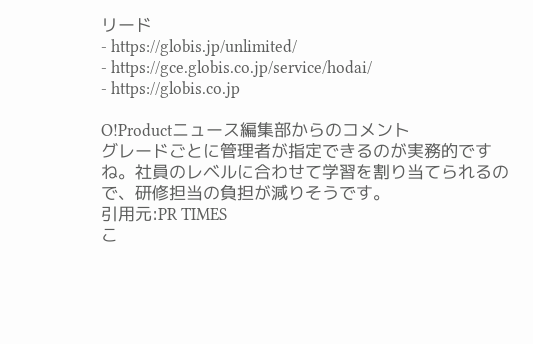リード
- https://globis.jp/unlimited/
- https://gce.globis.co.jp/service/hodai/
- https://globis.co.jp

O!Productニュース編集部からのコメント
グレードごとに管理者が指定できるのが実務的ですね。社員のレベルに合わせて学習を割り当てられるので、研修担当の負担が減りそうです。
引用元:PR TIMES
こ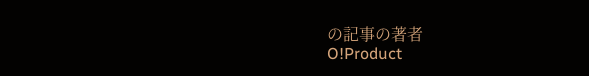の記事の著者
O!Product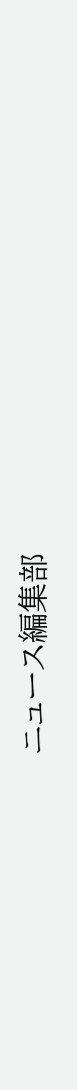ニュース編集部